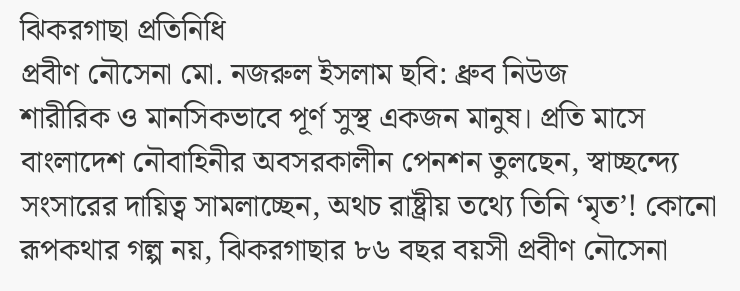ঝিকরগাছা প্রতিনিধি
প্রবীণ নৌসেনা মো. নজরুল ইসলাম ছবি: ধ্রুব নিউজ
শারীরিক ও মানসিকভাবে পূর্ণ সুস্থ একজন মানুষ। প্রতি মাসে বাংলাদেশ নৌবাহিনীর অবসরকালীন পেনশন তুলছেন, স্বাচ্ছন্দ্যে সংসারের দায়িত্ব সামলাচ্ছেন, অথচ রাষ্ট্রীয় তথ্যে তিনি ‘মৃত’! কোনো রূপকথার গল্প নয়, ঝিকরগাছার ৮৬ বছর বয়সী প্রবীণ নৌসেনা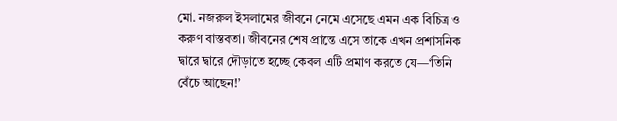মো. নজরুল ইসলামের জীবনে নেমে এসেছে এমন এক বিচিত্র ও করুণ বাস্তবতা। জীবনের শেষ প্রান্তে এসে তাকে এখন প্রশাসনিক দ্বারে দ্বারে দৌড়াতে হচ্ছে কেবল এটি প্রমাণ করতে যে—‘তিনি বেঁচে আছেন!’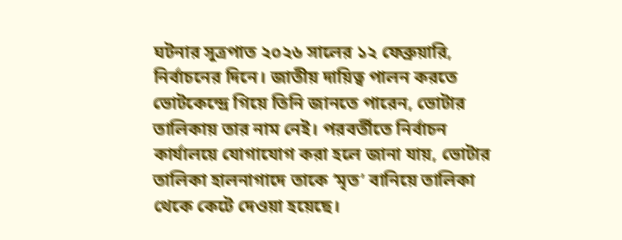ঘটনার সূত্রপাত ২০২৬ সালের ১২ ফেব্রুয়ারি, নির্বাচনের দিনে। জাতীয় দায়িত্ব পালন করতে ভোটকেন্দ্রে গিয়ে তিনি জানতে পারেন, ভোটার তালিকায় তার নাম নেই। পরবর্তীতে নির্বাচন কার্যালয়ে যোগাযোগ করা হলে জানা যায়, ভোটার তালিকা হালনাগাদে তাকে ‘মৃত’ বানিয়ে তালিকা থেকে কেটে দেওয়া হয়েছে।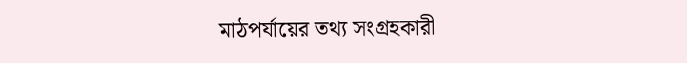মাঠপর্যায়ের তথ্য সংগ্রহকারী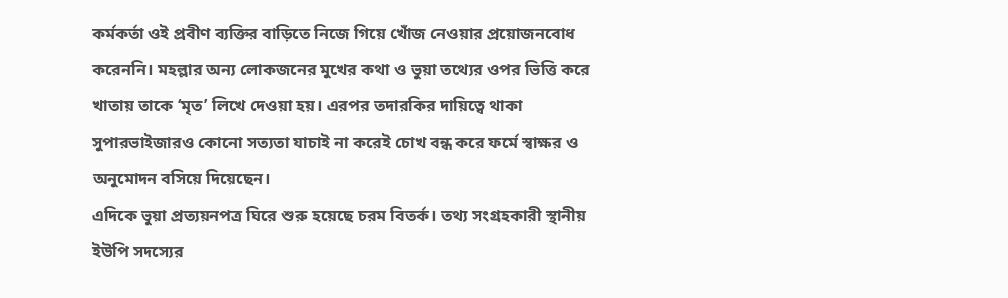কর্মকর্তা ওই প্রবীণ ব্যক্তির বাড়িতে নিজে গিয়ে খোঁজ নেওয়ার প্রয়োজনবোধ করেননি। মহল্লার অন্য লোকজনের মুখের কথা ও ভুয়া তথ্যের ওপর ভিত্তি করে খাতায় তাকে ‘মৃত’ লিখে দেওয়া হয়। এরপর তদারকির দায়িত্বে থাকা সুপারভাইজারও কোনো সত্যতা যাচাই না করেই চোখ বন্ধ করে ফর্মে স্বাক্ষর ও অনুমোদন বসিয়ে দিয়েছেন।
এদিকে ভুয়া প্রত্যয়নপত্র ঘিরে শুরু হয়েছে চরম বিতর্ক। তথ্য সংগ্রহকারী স্থানীয় ইউপি সদস্যের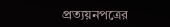প্রত্যয়নপত্রের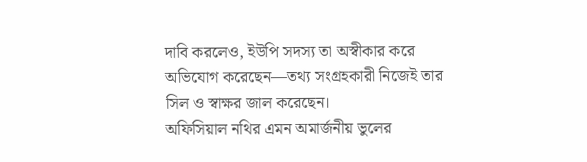দাবি করলেও, ইউপি সদস্য তা অস্বীকার করে অভিযোগ করেছেন—তথ্য সংগ্রহকারী নিজেই তার সিল ও স্বাক্ষর জাল করেছেন।
অফিসিয়াল নথির এমন অমার্জনীয় ভুলের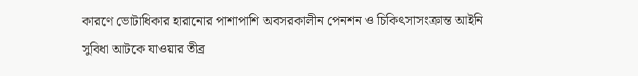কারণে ভোটাধিকার হারানোর পাশাপাশি অবসরকালীন পেনশন ও চিকিৎসাসংক্রান্ত আইনি সুবিধা আটকে যাওয়ার তীব্র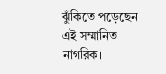ঝুঁকিতে পড়েছেন এই সম্মানিত নাগরিক।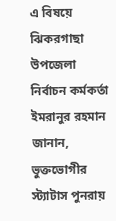এ বিষয়ে ঝিকরগাছা উপজেলা নির্বাচন কর্মকর্তা ইমরানুর রহমান জানান, ভুক্তভোগীর স্ট্যাটাস পুনরায়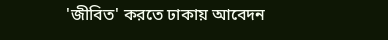'জীবিত' করতে ঢাকায় আবেদন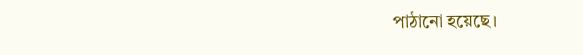পাঠানো হয়েছে।